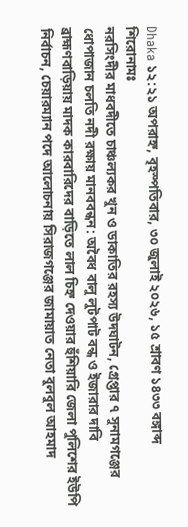Dhaka ১২:২১ অপরাহ্ন, বৃহস্পতিবার, ৩০ জুলাই ২০২৬, ১৫ শ্রাবণ ১৪৩৩ বঙ্গাব্দ
শিরোনামঃ
নরসিংদীর মাধবদীতে চাঞ্চল্যকর খুন ও ডাকাতির রহস্য উদঘাটন, গ্রেপ্তার ৭ সুনামগঞ্জের ধোপাজান চলতি নদী রক্ষায় মানববন্ধন: অবৈধ বালু লুটপাট বন্ধ ও ইজারার দাবি ব্রাহ্মণবাড়িয়ায় মাদক কারবারিদের বাড়িতে লাল চিহ্ন দেওয়ার হুঁশিয়ারি জেলা পুলিশের ইউপি নির্বাচন, চেয়ারম্যান পদে আলোচনায় সিরাজগঞ্জের জামায়াত নেতা বুলবুল আহমাদ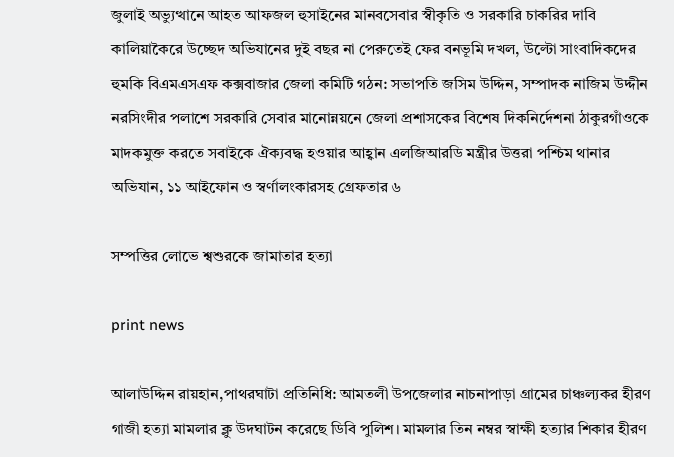জুলাই অভ্যুত্থানে আহত আফজল হুসাইনের মানবসেবার স্বীকৃতি ও সরকারি চাকরির দাবি কালিয়াকৈরে উচ্ছেদ অভিযানের দুই বছর না পেরুতেই ফের বনভূমি দখল, উল্টো সাংবাদিকদের হুমকি বিএমএসএফ কক্সবাজার জেলা কমিটি গঠন: সভাপতি জসিম উদ্দিন, সম্পাদক নাজিম উদ্দীন নরসিংদীর পলাশে সরকারি সেবার মানোন্নয়নে জেলা প্রশাসকের বিশেষ দিকনির্দেশনা ঠাকুরগাঁওকে মাদকমুক্ত করতে সবাইকে ঐক্যবদ্ধ হওয়ার আহ্বান এলজিআরডি মন্ত্রীর উত্তরা পশ্চিম থানার অভিযান, ১১ আইফোন ও স্বর্ণালংকারসহ গ্রেফতার ৬

সম্পত্তির লোভে শ্বশুরকে জামাতার হত্যা

print news

আলাউদ্দিন রায়হান,পাথরঘাটা প্রতিনিধি: আমতলী উপজেলার নাচনাপাড়া গ্রামের চাঞ্চল্যকর হীরণ গাজী হত্যা মামলার ক্লু উদঘাটন করেছে ডিবি পুলিশ। মামলার তিন নম্বর স্বাক্ষী হত্যার শিকার হীরণ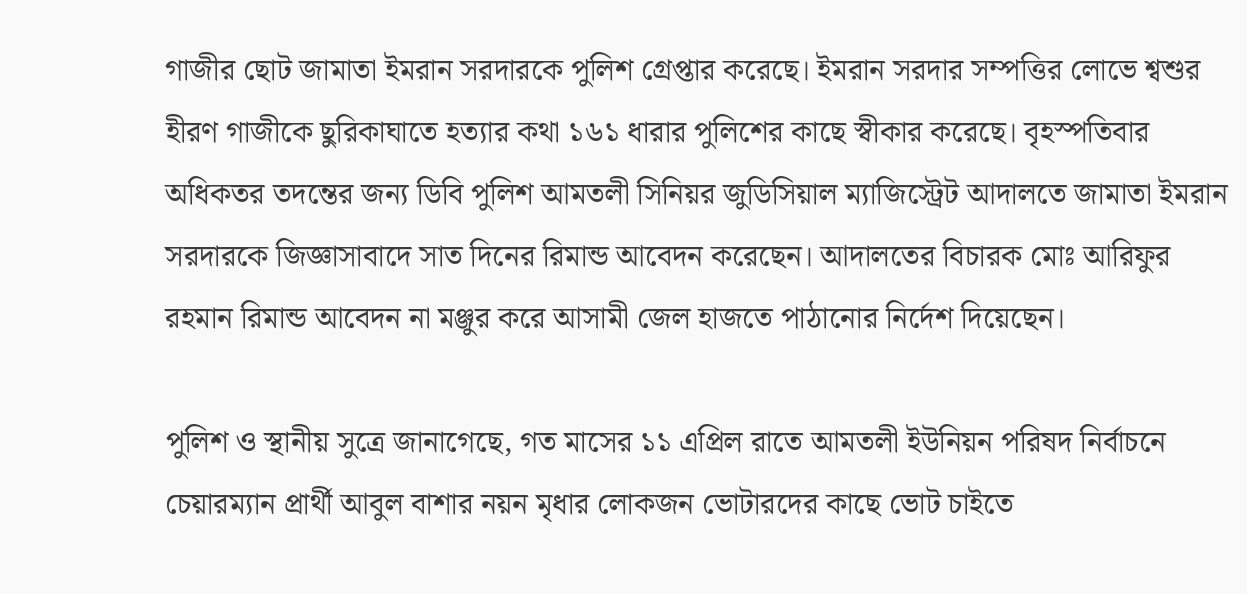গাজীর ছোট জামাতা ইমরান সরদারকে পুলিশ গ্রেপ্তার করেছে। ইমরান সরদার সম্পত্তির লোভে শ্বশুর হীরণ গাজীকে ছুরিকাঘাতে হত্যার কথা ১৬১ ধারার পুলিশের কাছে স্বীকার করেছে। বৃহস্পতিবার অধিকতর তদন্তের জন্য ডিবি পুলিশ আমতলী সিনিয়র জুডিসিয়াল ম্যাজিস্ট্রেট আদালতে জামাতা ইমরান সরদারকে জিজ্ঞাসাবাদে সাত দিনের রিমান্ড আবেদন করেছেন। আদালতের বিচারক মোঃ আরিফুর রহমান রিমান্ড আবেদন না মঞ্জুর করে আসামী জেল হাজতে পাঠানোর নির্দেশ দিয়েছেন।

পুলিশ ও স্থানীয় সুত্রে জানাগেছে, গত মাসের ১১ এপ্রিল রাতে আমতলী ইউনিয়ন পরিষদ নির্বাচনে  চেয়ারম্যান প্রার্থী আবুল বাশার নয়ন মৃধার লোকজন ভোটারদের কাছে ভোট চাইতে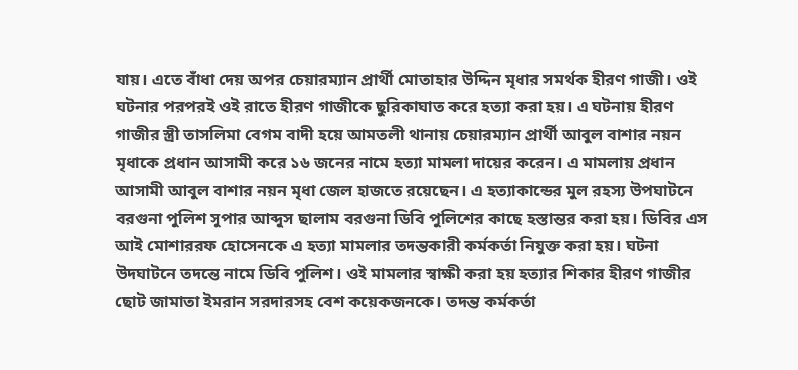যায়। এতে বাঁধা দেয় অপর চেয়ারম্যান প্রার্থী মোতাহার উদ্দিন মৃধার সমর্থক হীরণ গাজী। ওই ঘটনার পরপরই ওই রাতে হীরণ গাজীকে ছুরিকাঘাত করে হত্যা করা হয়। এ ঘটনায় হীরণ গাজীর স্ত্রী তাসলিমা বেগম বাদী হয়ে আমতলী থানায় চেয়ারম্যান প্রার্থী আবুল বাশার নয়ন মৃধাকে প্রধান আসামী করে ১৬ জনের নামে হত্যা মামলা দায়ের করেন। এ মামলায় প্রধান আসামী আবুল বাশার নয়ন মৃধা জেল হাজতে রয়েছেন। এ হত্যাকান্ডের মুল রহস্য উপঘাটনে বরগুনা পুলিশ সুপার আব্দুস ছালাম বরগুনা ডিবি পুলিশের কাছে হস্তান্তর করা হয়। ডিবির এস আই মোশাররফ হোসেনকে এ হত্যা মামলার তদন্তকারী কর্মকর্তা নিযুক্ত করা হয়। ঘটনা উদঘাটনে তদন্তে নামে ডিবি পুলিশ। ওই মামলার স্বাক্ষী করা হয় হত্যার শিকার হীরণ গাজীর ছোট জামাতা ইমরান সরদারসহ বেশ কয়েকজনকে। তদন্ত কর্মকর্তা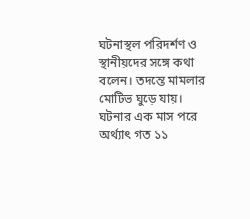ঘটনাস্থল পরিদর্শণ ও স্থানীয়দের সঙ্গে কথা বলেন। তদন্তে মামলার মোটিভ ঘুড়ে যায়। ঘটনার এক মাস পরে অর্থ্যাৎ গত ১১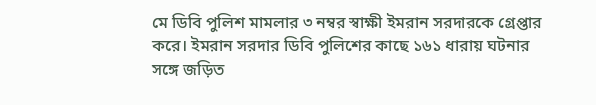মে ডিবি পুলিশ মামলার ৩ নম্বর স্বাক্ষী ইমরান সরদারকে গ্রেপ্তার করে। ইমরান সরদার ডিবি পুলিশের কাছে ১৬১ ধারায় ঘটনার সঙ্গে জড়িত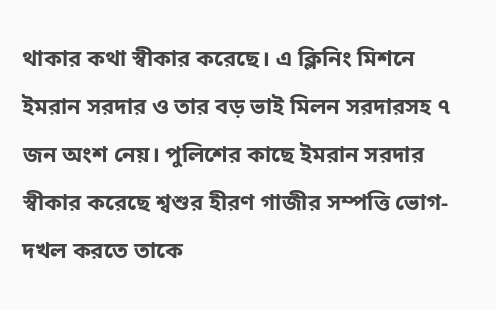থাকার কথা স্বীকার করেছে। এ ক্লিনিং মিশনে ইমরান সরদার ও তার বড় ভাই মিলন সরদারসহ ৭ জন অংশ নেয়। পুলিশের কাছে ইমরান সরদার স্বীকার করেছে শ্বশুর হীরণ গাজীর সম্পত্তি ভোগ-দখল করতে তাকে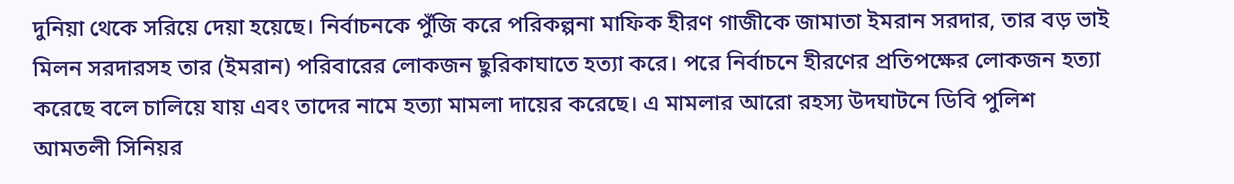দুনিয়া থেকে সরিয়ে দেয়া হয়েছে। নির্বাচনকে পুঁজি করে পরিকল্পনা মাফিক হীরণ গাজীকে জামাতা ইমরান সরদার, তার বড় ভাই মিলন সরদারসহ তার (ইমরান) পরিবারের লোকজন ছুরিকাঘাতে হত্যা করে। পরে নির্বাচনে হীরণের প্রতিপক্ষের লোকজন হত্যা করেছে বলে চালিয়ে যায় এবং তাদের নামে হত্যা মামলা দায়ের করেছে। এ মামলার আরো রহস্য উদঘাটনে ডিবি পুলিশ আমতলী সিনিয়র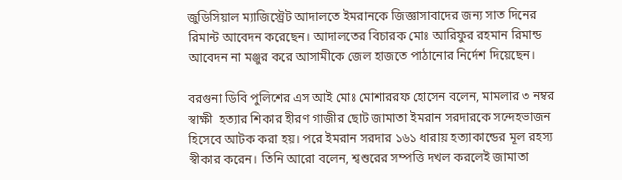জুডিসিয়াল ম্যাজিস্ট্রেট আদালতে ইমরানকে জিজ্ঞাসাবাদের জন্য সাত দিনের রিমান্ট আবেদন করেছেন। আদালতের বিচারক মোঃ আরিফুর রহমান রিমান্ড আবেদন না মঞ্জুর করে আসামীকে জেল হাজতে পাঠানোর নির্দেশ দিয়েছেন।

বরগুনা ডিবি পুলিশের এস আই মোঃ মোশাররফ হোসেন বলেন, মামলার ৩ নম্বর স্বাক্ষী  হত্যার শিকার হীরণ গাজীর ছোট জামাতা ইমরান সরদারকে সন্দেহভাজন হিসেবে আটক করা হয়। পরে ইমরান সরদার ১৬১ ধারায় হত্যাকান্ডের মূল রহস্য স্বীকার করেন। তিনি আরো বলেন, শ্বশুরের সম্পত্তি দখল করলেই জামাতা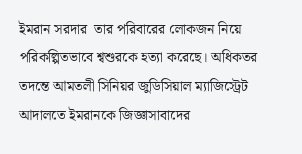ইমরান সরদার  তার পরিবারের লোকজন নিয়ে পরিকল্পিতভাবে শ্বশুরকে হত্যা করেছে। অধিকতর তদন্তে আমতলী সিনিয়র জুডিসিয়াল ম্যাজিস্ট্রেট আদালতে ইমরানকে জিজ্ঞাসাবাদের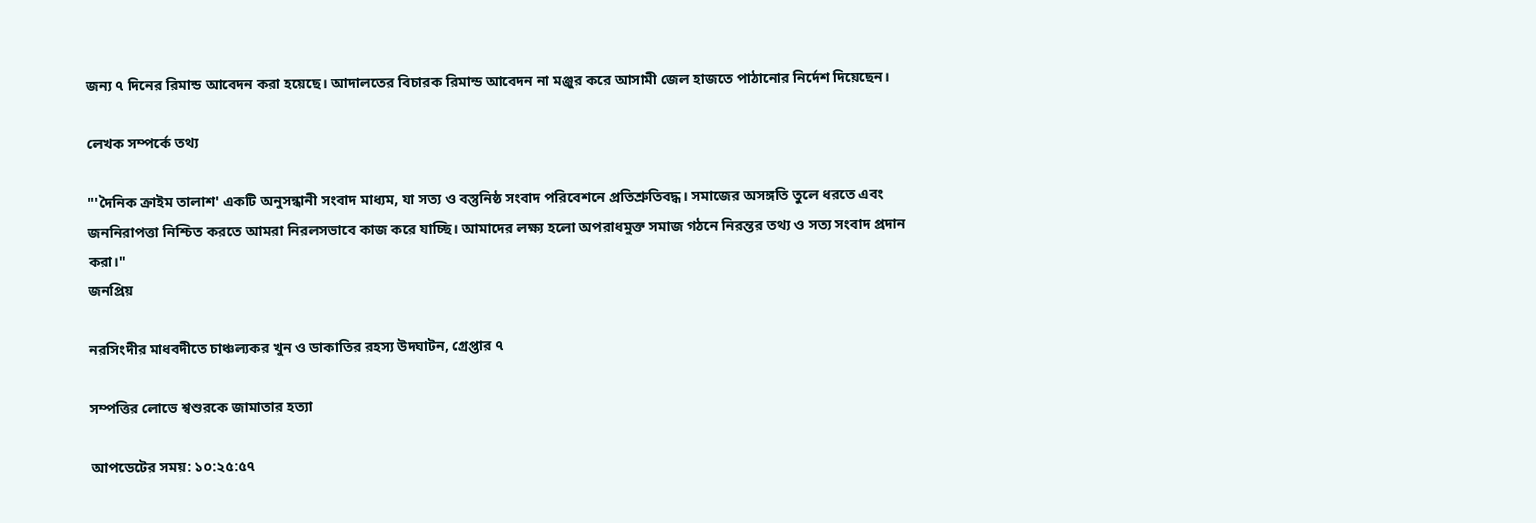জন্য ৭ দিনের রিমান্ড আবেদন করা হয়েছে। আদালতের বিচারক রিমান্ড আবেদন না মঞ্জুর করে আসামী জেল হাজতে পাঠানোর নির্দেশ দিয়েছেন।

লেখক সম্পর্কে তথ্য

"'দৈনিক ক্রাইম তালাশ' একটি অনুসন্ধানী সংবাদ মাধ্যম, যা সত্য ও বস্তুনিষ্ঠ সংবাদ পরিবেশনে প্রতিশ্রুতিবদ্ধ। সমাজের অসঙ্গতি তুলে ধরতে এবং জননিরাপত্তা নিশ্চিত করতে আমরা নিরলসভাবে কাজ করে যাচ্ছি। আমাদের লক্ষ্য হলো অপরাধমুক্ত সমাজ গঠনে নিরন্তর তথ্য ও সত্য সংবাদ প্রদান করা।"
জনপ্রিয়

নরসিংদীর মাধবদীতে চাঞ্চল্যকর খুন ও ডাকাতির রহস্য উদঘাটন, গ্রেপ্তার ৭

সম্পত্তির লোভে শ্বশুরকে জামাতার হত্যা

আপডেটের সময়: ১০:২৫:৫৭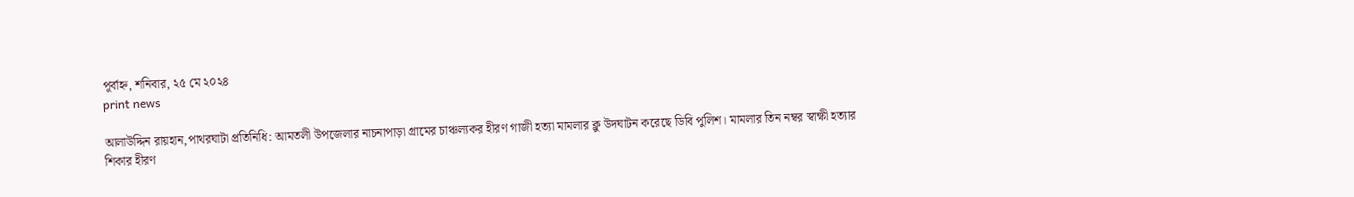পূর্বাহ্ন, শনিবার, ২৫ মে ২০২৪
print news

আলাউদ্দিন রায়হান,পাথরঘাটা প্রতিনিধি: আমতলী উপজেলার নাচনাপাড়া গ্রামের চাঞ্চল্যকর হীরণ গাজী হত্যা মামলার ক্লু উদঘাটন করেছে ডিবি পুলিশ। মামলার তিন নম্বর স্বাক্ষী হত্যার শিকার হীরণ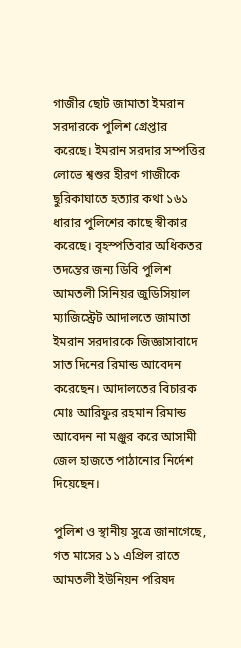গাজীর ছোট জামাতা ইমরান সরদারকে পুলিশ গ্রেপ্তার করেছে। ইমরান সরদার সম্পত্তির লোভে শ্বশুর হীরণ গাজীকে ছুরিকাঘাতে হত্যার কথা ১৬১ ধারার পুলিশের কাছে স্বীকার করেছে। বৃহস্পতিবার অধিকতর তদন্তের জন্য ডিবি পুলিশ আমতলী সিনিয়র জুডিসিয়াল ম্যাজিস্ট্রেট আদালতে জামাতা ইমরান সরদারকে জিজ্ঞাসাবাদে সাত দিনের রিমান্ড আবেদন করেছেন। আদালতের বিচারক মোঃ আরিফুর রহমান রিমান্ড আবেদন না মঞ্জুর করে আসামী জেল হাজতে পাঠানোর নির্দেশ দিয়েছেন।

পুলিশ ও স্থানীয় সুত্রে জানাগেছে, গত মাসের ১১ এপ্রিল রাতে আমতলী ইউনিয়ন পরিষদ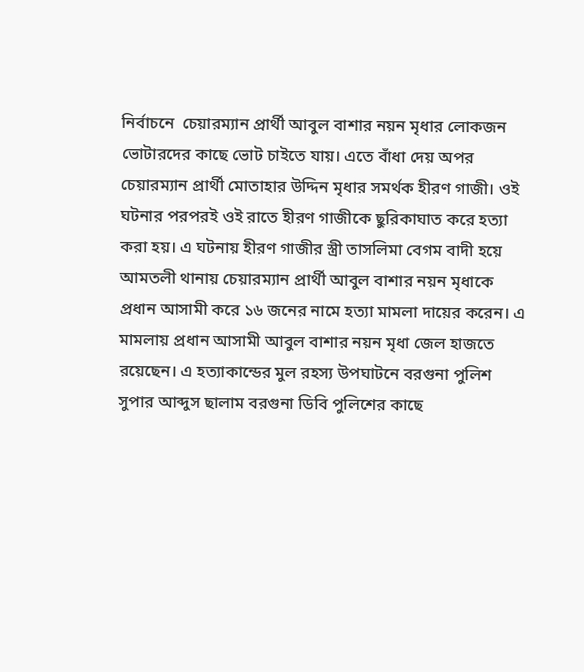নির্বাচনে  চেয়ারম্যান প্রার্থী আবুল বাশার নয়ন মৃধার লোকজন ভোটারদের কাছে ভোট চাইতে যায়। এতে বাঁধা দেয় অপর চেয়ারম্যান প্রার্থী মোতাহার উদ্দিন মৃধার সমর্থক হীরণ গাজী। ওই ঘটনার পরপরই ওই রাতে হীরণ গাজীকে ছুরিকাঘাত করে হত্যা করা হয়। এ ঘটনায় হীরণ গাজীর স্ত্রী তাসলিমা বেগম বাদী হয়ে আমতলী থানায় চেয়ারম্যান প্রার্থী আবুল বাশার নয়ন মৃধাকে প্রধান আসামী করে ১৬ জনের নামে হত্যা মামলা দায়ের করেন। এ মামলায় প্রধান আসামী আবুল বাশার নয়ন মৃধা জেল হাজতে রয়েছেন। এ হত্যাকান্ডের মুল রহস্য উপঘাটনে বরগুনা পুলিশ সুপার আব্দুস ছালাম বরগুনা ডিবি পুলিশের কাছে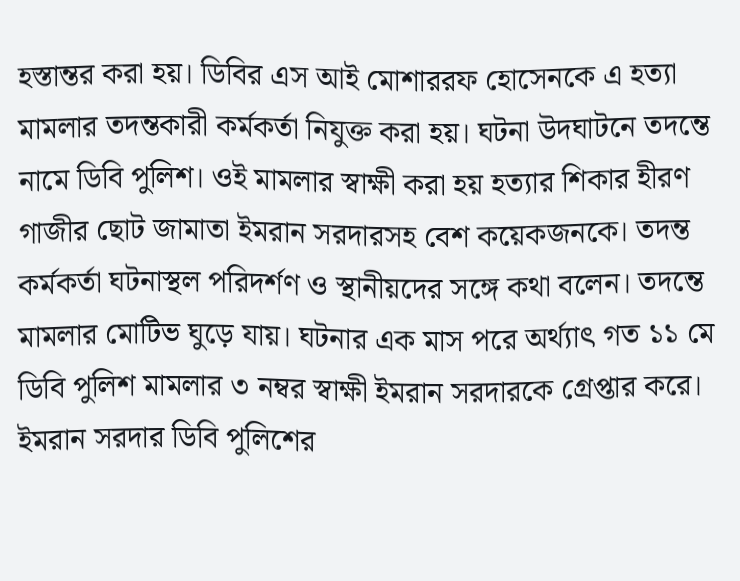হস্তান্তর করা হয়। ডিবির এস আই মোশাররফ হোসেনকে এ হত্যা মামলার তদন্তকারী কর্মকর্তা নিযুক্ত করা হয়। ঘটনা উদঘাটনে তদন্তে নামে ডিবি পুলিশ। ওই মামলার স্বাক্ষী করা হয় হত্যার শিকার হীরণ গাজীর ছোট জামাতা ইমরান সরদারসহ বেশ কয়েকজনকে। তদন্ত কর্মকর্তা ঘটনাস্থল পরিদর্শণ ও স্থানীয়দের সঙ্গে কথা বলেন। তদন্তে মামলার মোটিভ ঘুড়ে যায়। ঘটনার এক মাস পরে অর্থ্যাৎ গত ১১ মে ডিবি পুলিশ মামলার ৩ নম্বর স্বাক্ষী ইমরান সরদারকে গ্রেপ্তার করে। ইমরান সরদার ডিবি পুলিশের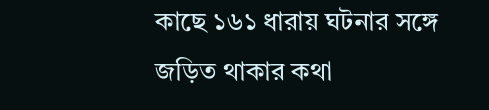কাছে ১৬১ ধারায় ঘটনার সঙ্গে জড়িত থাকার কথা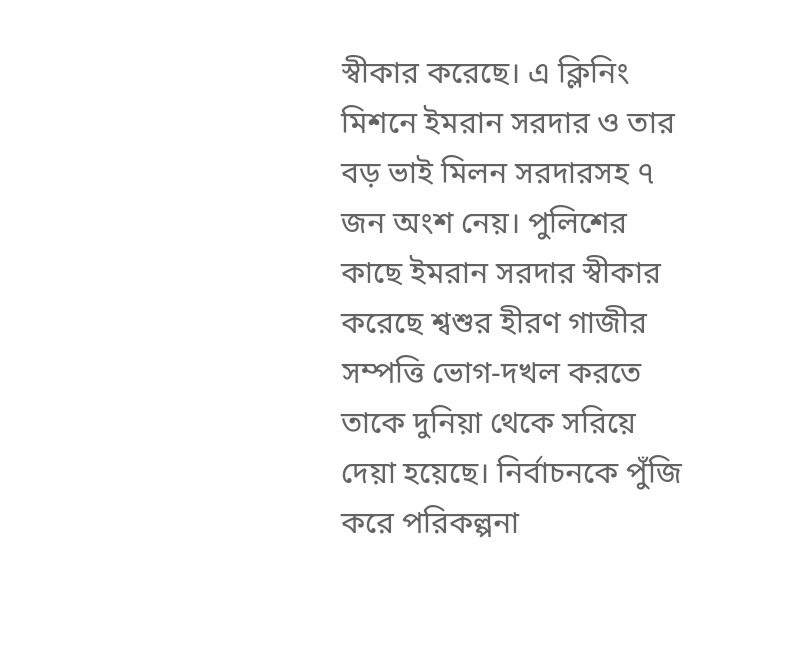স্বীকার করেছে। এ ক্লিনিং মিশনে ইমরান সরদার ও তার বড় ভাই মিলন সরদারসহ ৭ জন অংশ নেয়। পুলিশের কাছে ইমরান সরদার স্বীকার করেছে শ্বশুর হীরণ গাজীর সম্পত্তি ভোগ-দখল করতে তাকে দুনিয়া থেকে সরিয়ে দেয়া হয়েছে। নির্বাচনকে পুঁজি করে পরিকল্পনা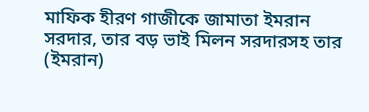মাফিক হীরণ গাজীকে জামাতা ইমরান সরদার, তার বড় ভাই মিলন সরদারসহ তার (ইমরান)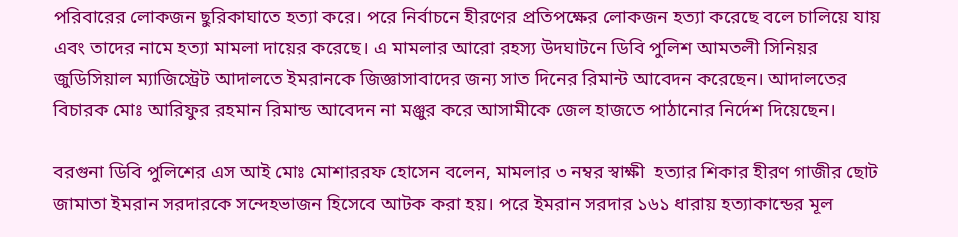পরিবারের লোকজন ছুরিকাঘাতে হত্যা করে। পরে নির্বাচনে হীরণের প্রতিপক্ষের লোকজন হত্যা করেছে বলে চালিয়ে যায় এবং তাদের নামে হত্যা মামলা দায়ের করেছে। এ মামলার আরো রহস্য উদঘাটনে ডিবি পুলিশ আমতলী সিনিয়র জুডিসিয়াল ম্যাজিস্ট্রেট আদালতে ইমরানকে জিজ্ঞাসাবাদের জন্য সাত দিনের রিমান্ট আবেদন করেছেন। আদালতের বিচারক মোঃ আরিফুর রহমান রিমান্ড আবেদন না মঞ্জুর করে আসামীকে জেল হাজতে পাঠানোর নির্দেশ দিয়েছেন।

বরগুনা ডিবি পুলিশের এস আই মোঃ মোশাররফ হোসেন বলেন, মামলার ৩ নম্বর স্বাক্ষী  হত্যার শিকার হীরণ গাজীর ছোট জামাতা ইমরান সরদারকে সন্দেহভাজন হিসেবে আটক করা হয়। পরে ইমরান সরদার ১৬১ ধারায় হত্যাকান্ডের মূল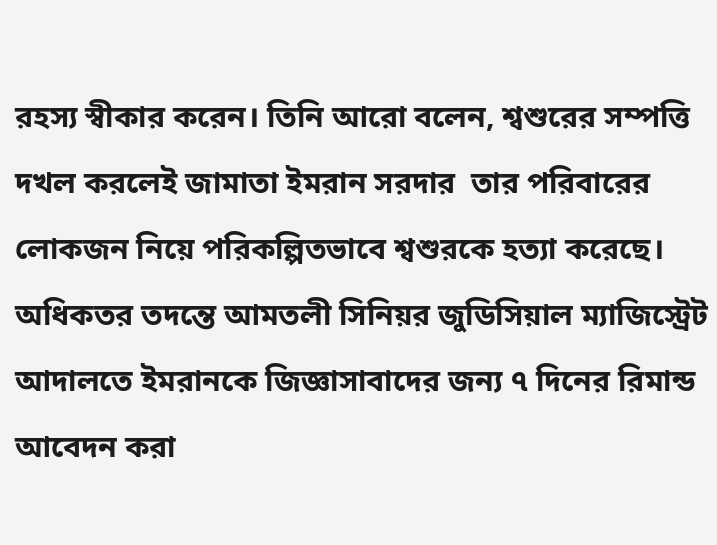রহস্য স্বীকার করেন। তিনি আরো বলেন, শ্বশুরের সম্পত্তি দখল করলেই জামাতা ইমরান সরদার  তার পরিবারের লোকজন নিয়ে পরিকল্পিতভাবে শ্বশুরকে হত্যা করেছে। অধিকতর তদন্তে আমতলী সিনিয়র জুডিসিয়াল ম্যাজিস্ট্রেট আদালতে ইমরানকে জিজ্ঞাসাবাদের জন্য ৭ দিনের রিমান্ড আবেদন করা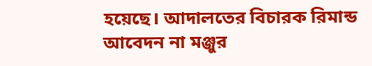হয়েছে। আদালতের বিচারক রিমান্ড আবেদন না মঞ্জুর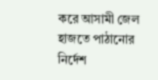করে আসামী জেল হাজতে পাঠানোর নির্দেশ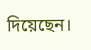দিয়েছেন।